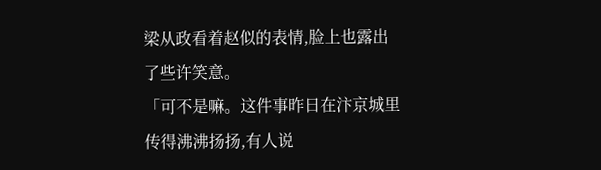梁从政看着赵似的表情,脸上也露出了些许笑意。
「可不是嘛。这件事昨日在汴京城里传得沸沸扬扬,有人说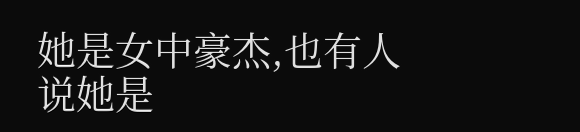她是女中豪杰,也有人说她是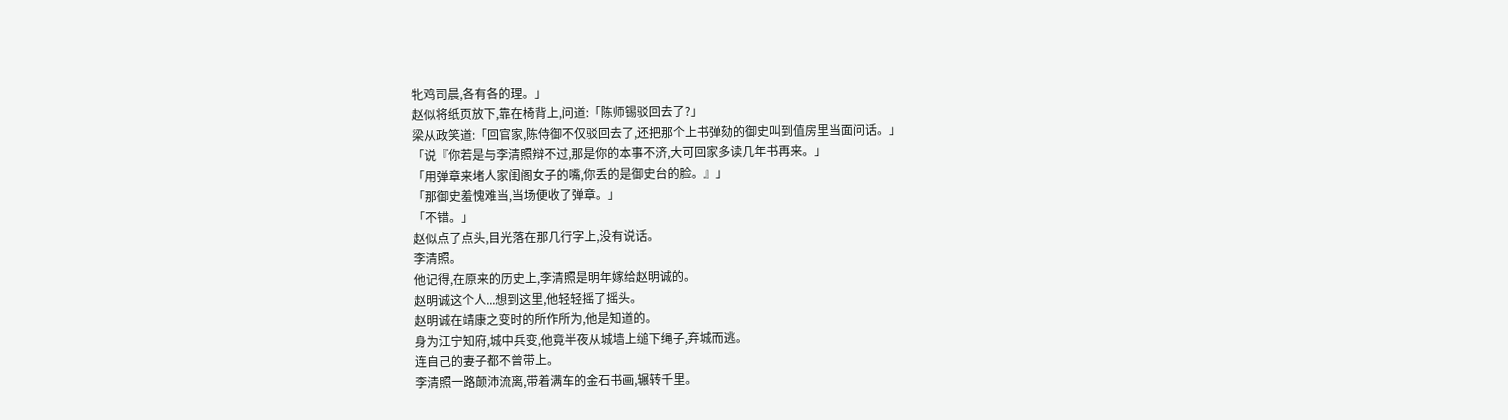牝鸡司晨,各有各的理。」
赵似将纸页放下,靠在椅背上,问道:「陈师锡驳回去了?」
梁从政笑道:「回官家,陈侍御不仅驳回去了,还把那个上书弹劾的御史叫到值房里当面问话。」
「说『你若是与李清照辩不过,那是你的本事不济,大可回家多读几年书再来。」
「用弹章来堵人家闺阁女子的嘴,你丢的是御史台的脸。』」
「那御史羞愧难当,当场便收了弹章。」
「不错。」
赵似点了点头,目光落在那几行字上,没有说话。
李清照。
他记得,在原来的历史上,李清照是明年嫁给赵明诚的。
赵明诚这个人...想到这里,他轻轻摇了摇头。
赵明诚在靖康之变时的所作所为,他是知道的。
身为江宁知府,城中兵变,他竟半夜从城墙上缒下绳子,弃城而逃。
连自己的妻子都不曾带上。
李清照一路颠沛流离,带着满车的金石书画,辗转千里。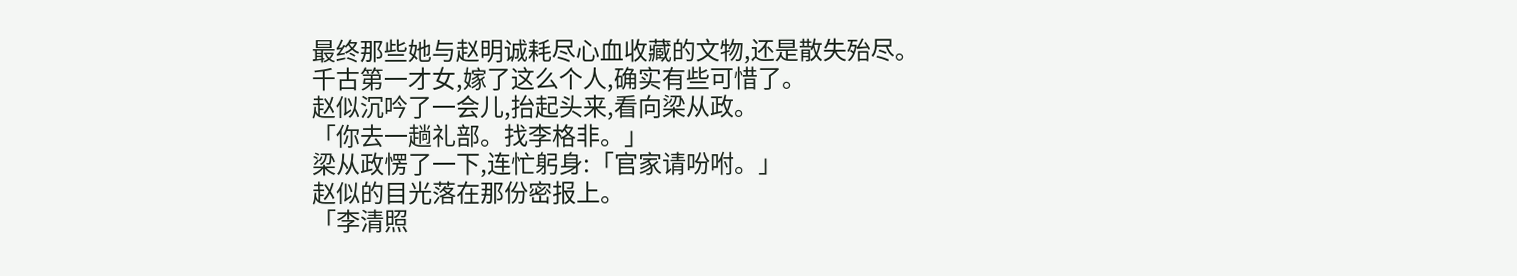最终那些她与赵明诚耗尽心血收藏的文物,还是散失殆尽。
千古第一才女,嫁了这么个人,确实有些可惜了。
赵似沉吟了一会儿,抬起头来,看向梁从政。
「你去一趟礼部。找李格非。」
梁从政愣了一下,连忙躬身:「官家请吩咐。」
赵似的目光落在那份密报上。
「李清照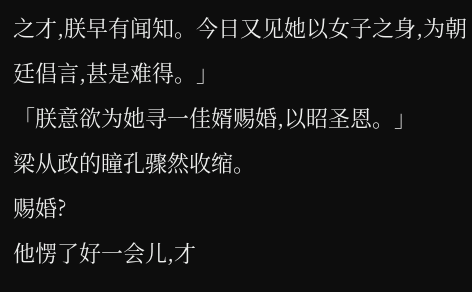之才,朕早有闻知。今日又见她以女子之身,为朝廷倡言,甚是难得。」
「朕意欲为她寻一佳婿赐婚,以昭圣恩。」
梁从政的瞳孔骤然收缩。
赐婚?
他愣了好一会儿,才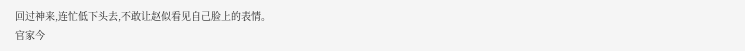回过神来,连忙低下头去,不敢让赵似看见自己脸上的表情。
官家今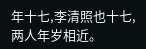年十七,李清照也十七,两人年岁相近。